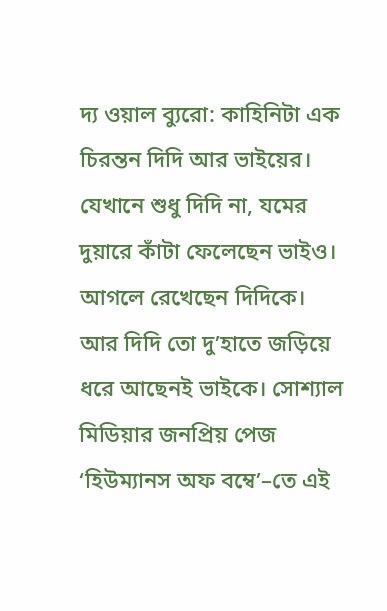দ্য ওয়াল ব্যুরো: কাহিনিটা এক চিরন্তন দিদি আর ভাইয়ের। যেখানে শুধু দিদি না, যমের দুয়ারে কাঁটা ফেলেছেন ভাইও। আগলে রেখেছেন দিদিকে। আর দিদি তো দু’হাতে জড়িয়ে ধরে আছেনই ভাইকে। সোশ্যাল মিডিয়ার জনপ্রিয় পেজ ‘হিউম্যানস অফ বম্বে’–তে এই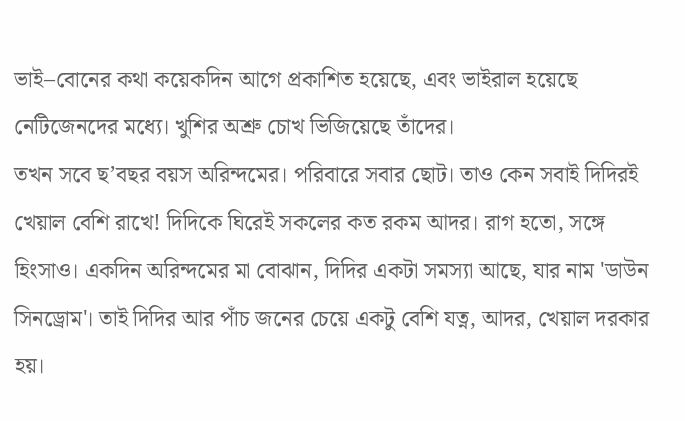ভাই–বোনের কথা কয়েকদিন আগে প্রকাশিত হয়েছে, এবং ভাইরাল হয়েছে নেটিজেনদের মধ্যে। খুশির অশ্রু চোখ ভিজিয়েছে তাঁদের।
তখন সবে ছ’বছর বয়স অরিন্দমের। পরিবারে সবার ছোট। তাও কেন সবাই দিদিরই খেয়াল বেশি রাখে! দিদিকে ঘিরেই সকলের কত রকম আদর। রাগ হতো, সঙ্গে হিংসাও। একদিন অরিন্দমের মা বোঝান, দিদির একটা সমস্যা আছে, যার নাম 'ডাউন সিনড্রোম'। তাই দিদির আর পাঁচ জনের চেয়ে একটু বেশি যত্ন, আদর, খেয়াল দরকার হয়।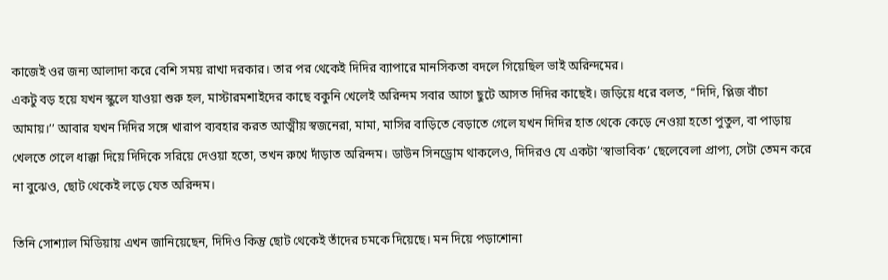কাজেই ওর জন্য আলাদা করে বেশি সময় রাখা দরকার। তার পর থেকেই দিদির ব্যাপারে মানসিকতা বদলে গিয়েছিল ভাই অরিন্দমের।
একটু বড় হয়ে যখন স্কুলে যাওয়া শুরু হল, মাস্টারমশাইদের কাছে বকুনি খেলেই অরিন্দম সবার আগে ছুটে আসত দিদির কাছেই। জড়িয়ে ধরে বলত, ‘‘দিদি, প্লিজ বাঁচা আমায়।’’ আবার যখন দিদির সঙ্গে খারাপ ব্যবহার করত আত্মীয় স্বজনেরা, মামা, মাসির বাড়িতে বেড়াতে গেলে যখন দিদির হাত থেকে কেড়ে নেওয়া হতো পুতুল, বা পাড়ায় খেলতে গেলে ধাক্কা দিয়ে দিদিকে সরিয়ে দেওয়া হতো, তখন রুখে দাঁড়াত অরিন্দম। ডাউন সিনড্রোম থাকলেও, দিদিরও যে একটা ‘স্বাভাবিক’ ছেলেবেলা প্রাপ্য, সেটা তেমন করে না বুঝেও, ছোট থেকেই লড়ে যেত অরিন্দম।

তিনি সোশ্যাল মিডিয়ায় এখন জানিয়েছেন, দিদিও কিন্তু ছোট থেকেই তাঁদের চমকে দিয়েছে। মন দিয়ে পড়াশোনা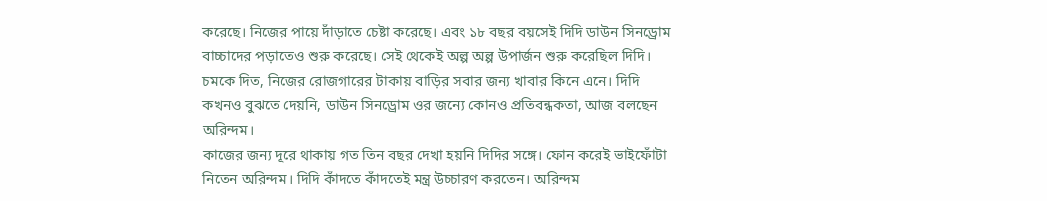করেছে। নিজের পায়ে দাঁড়াতে চেষ্টা করেছে। এবং ১৮ বছর বয়সেই দিদি ডাউন সিনড্রোম বাচ্চাদের পড়াতেও শুরু করেছে। সেই থেকেই অল্প অল্প উপার্জন শুরু করেছিল দিদি। চমকে দিত, নিজের রোজগারের টাকায় বাড়ির সবার জন্য খাবার কিনে এনে। দিদি কখনও বুঝতে দেয়নি, ডাউন সিনড্রোম ওর জন্যে কোনও প্রতিবন্ধকতা, আজ বলছেন অরিন্দম।
কাজের জন্য দূরে থাকায় গত তিন বছর দেখা হয়নি দিদির সঙ্গে। ফোন করেই ভাইফোঁটা নিতেন অরিন্দম। দিদি কাঁদতে কাঁদতেই মন্ত্র উচ্চারণ করতেন। অরিন্দম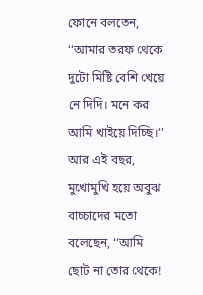ফোনে বলতেন, ‘‘আমার তরফ থেকে দুটো মিষ্টি বেশি খেয়ে নে দিদি। মনে কর আমি খাইয়ে দিচ্ছি।’’ আর এই বছর, মুখোমুখি হয়ে অবুঝ বাচ্চাদের মতো বলেছেন, ‘‘আমি ছোট না তোর থেকে!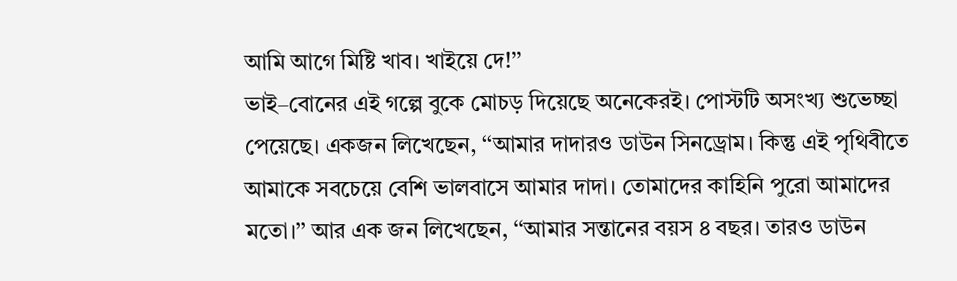আমি আগে মিষ্টি খাব। খাইয়ে দে!’’
ভাই–বোনের এই গল্পে বুকে মোচড় দিয়েছে অনেকেরই। পোস্টটি অসংখ্য শুভেচ্ছা পেয়েছে। একজন লিখেছেন, ‘‘আমার দাদারও ডাউন সিনড্রোম। কিন্তু এই পৃথিবীতে আমাকে সবচেয়ে বেশি ভালবাসে আমার দাদা। তোমাদের কাহিনি পুরো আমাদের মতো।’’ আর এক জন লিখেছেন, ‘‘আমার সন্তানের বয়স ৪ বছর। তারও ডাউন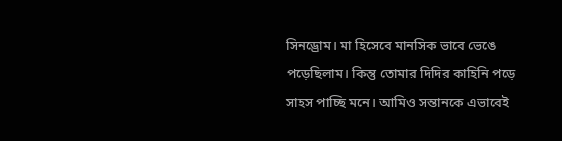সিনড্রোম। মা হিসেবে মানসিক ভাবে ভেঙে পড়েছিলাম। কিন্তু তোমার দিদির কাহিনি পড়ে সাহস পাচ্ছি মনে। আমিও সন্তানকে এভাবেই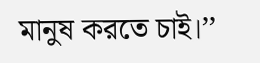মানুষ করতে চাই।’’